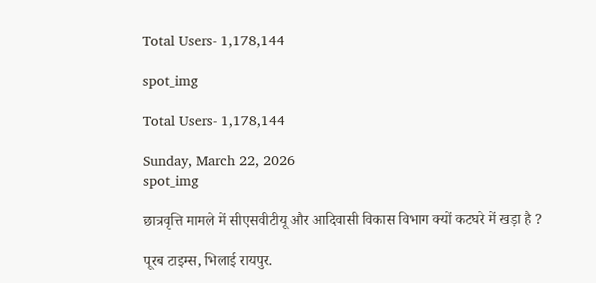Total Users- 1,178,144

spot_img

Total Users- 1,178,144

Sunday, March 22, 2026
spot_img

छात्रवृत्ति मामले में सीएसवीटीयू और आदिवासी विकास विभाग क्यों कटघरे में खड़ा है ?

पूरब टाइम्स, भिलाई रायपुर.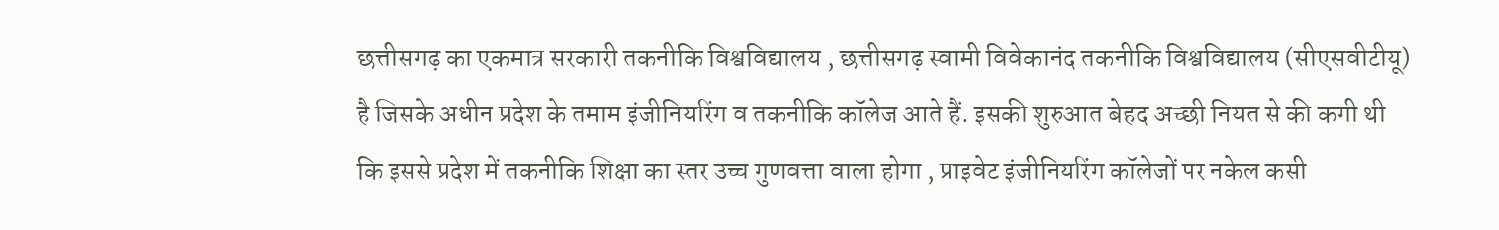छत्तीसगढ़ का एकमात्र सरकारी तकनीकि विश्वविद्यालय , छत्तीसगढ़ स्वामी विवेकानंद तकनीकि विश्वविद्यालय (सीएसवीटीयू) है जिसके अधीन प्रदेश के तमाम इंजीनियरिंग व तकनीकि कॉलेज आते हैं. इसकी शुरुआत बेहद अच्छी नियत से की कगी थी कि इससे प्रदेश में तकनीकि शिक्षा का स्तर उच्च गुणवत्ता वाला होगा , प्राइवेट इंजीनियरिंग कॉलेजों पर नकेल कसी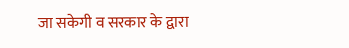जा सकेगी व सरकार के द्वारा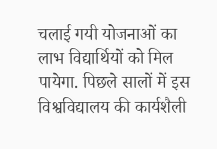चलाई गयी योजनाओं का लाभ विद्यार्थियों को मिल पायेगा. पिछले सालों में इस विश्वविद्यालय की कार्यशैली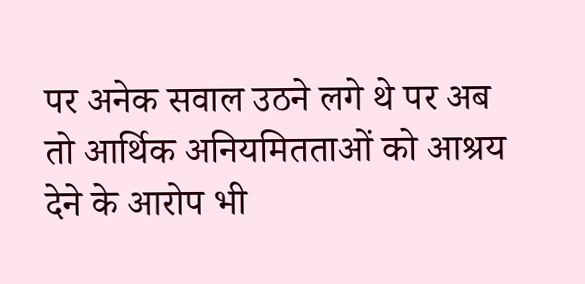पर अनेक सवाल उठने लगे थे पर अब तो आर्थिक अनियमितताओं को आश्रय देने के आरोप भी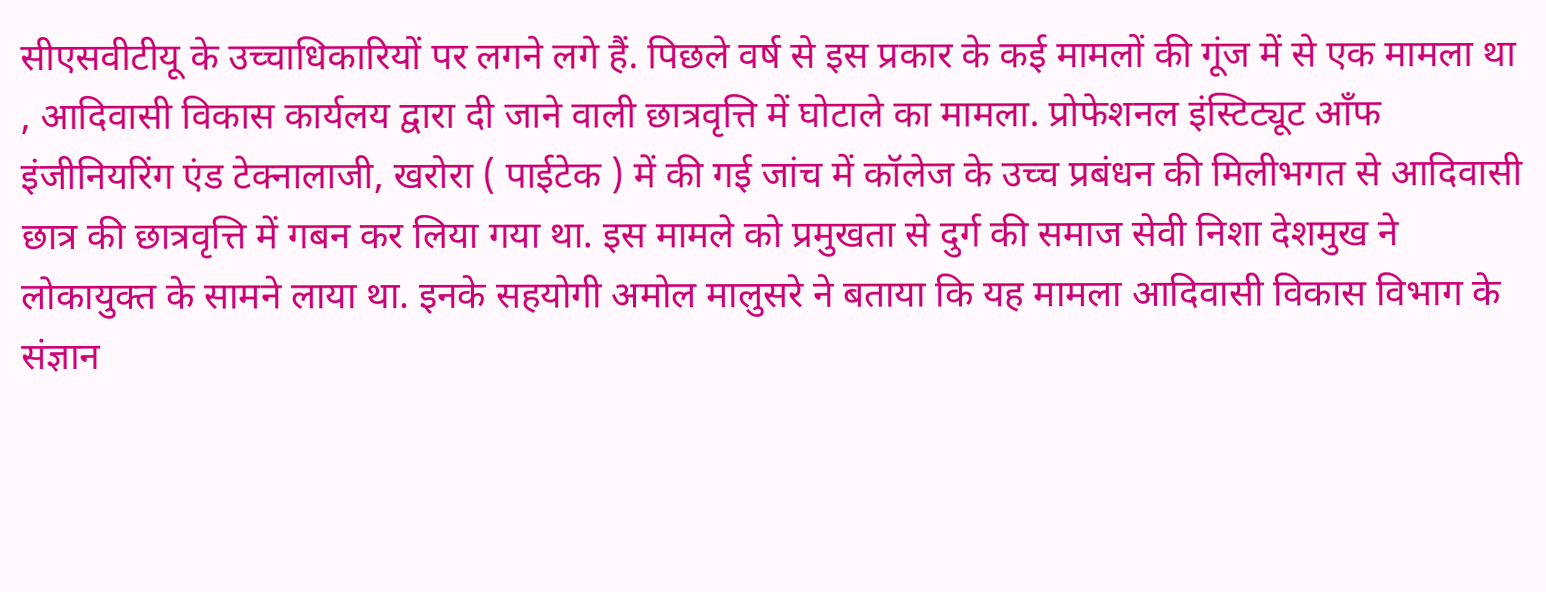सीएसवीटीयू के उच्चाधिकारियों पर लगने लगे हैं. पिछले वर्ष से इस प्रकार के कई मामलों की गूंज में से एक मामला था , आदिवासी विकास कार्यलय द्वारा दी जाने वाली छात्रवृत्ति में घोटाले का मामला. प्रोफेशनल इंस्टिट्यूट आँफ इंजीनियरिंग एंड टेक्नालाजी, खरोरा ( पाईटेक ) में की गई जांच में कॉलेज के उच्च प्रबंधन की मिलीभगत से आदिवासी छात्र की छात्रवृत्ति में गबन कर लिया गया था. इस मामले को प्रमुखता से दुर्ग की समाज सेवी निशा देशमुख ने लोकायुक्त के सामने लाया था. इनके सहयोगी अमोल मालुसरे ने बताया कि यह मामला आदिवासी विकास विभाग के संज्ञान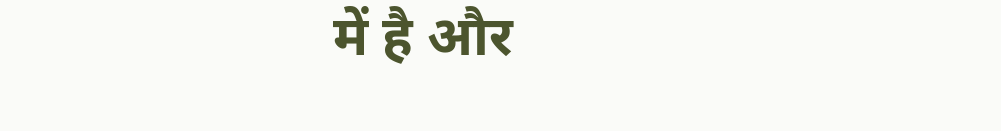में है और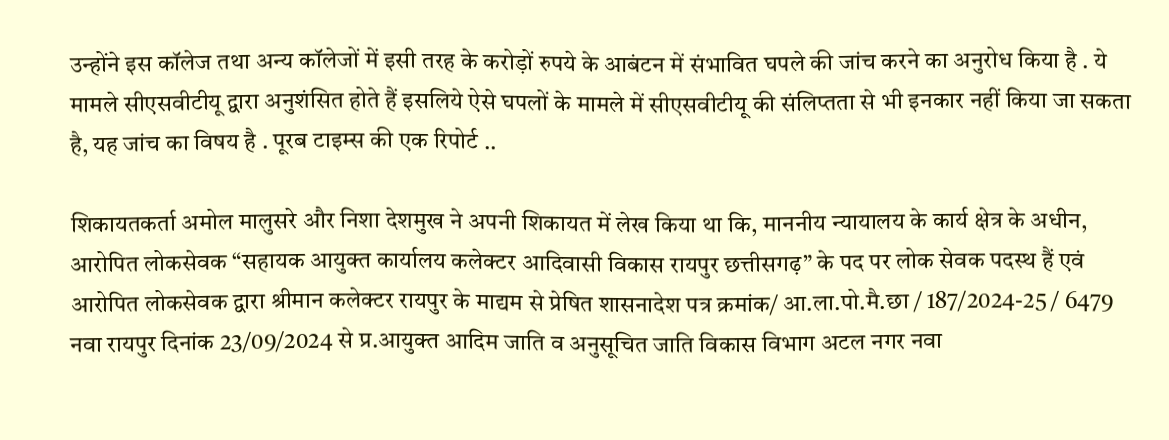उन्होंने इस कॉलेज तथा अन्य कॉलेजों में इसी तरह के करोड़ों रुपये के आबंटन में संभावित घपले की जांच करने का अनुरोध किया है . ये मामले सीएसवीटीयू द्वारा अनुशंसित होते हैं इसलिये ऐसे घपलों के मामले में सीएसवीटीयू की संलिप्तता से भी इनकार नहीं किया जा सकता है, यह जांच का विषय है . पूरब टाइम्स की एक रिपोर्ट ..

शिकायतकर्ता अमोल मालुसरे और निशा देशमुख ने अपनी शिकायत में लेख किया था कि, माननीय न्यायालय के कार्य क्षेत्र के अधीन, आरोपित लोकसेवक “सहायक आयुक्त कार्यालय कलेक्टर आदिवासी विकास रायपुर छत्तीसगढ़” के पद पर लोक सेवक पदस्थ हैं एवं आरोपित लोकसेवक द्वारा श्रीमान कलेक्टर रायपुर के माद्यम से प्रेषित शासनादेश पत्र क्रमांक/ आ.ला.पो.मै.छा / 187/2024-25 / 6479 नवा रायपुर दिनांक 23/09/2024 से प्र.आयुक्त आदिम जाति व अनुसूचित जाति विकास विभाग अटल नगर नवा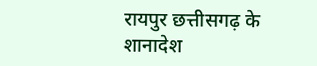रायपुर छत्तीसगढ़ के शानादेश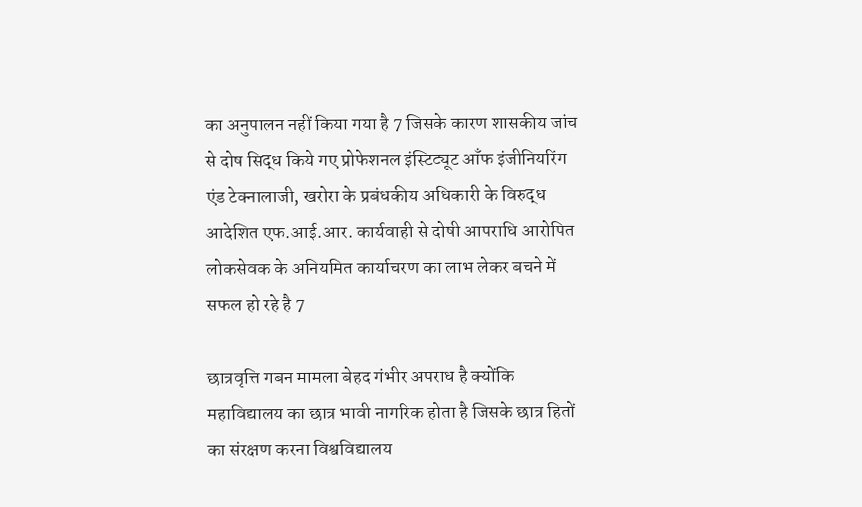का अनुपालन नहीं किया गया है 7 जिसके कारण शासकीय जांच से दोष सिद्ध किये गए प्रोफेशनल इंस्टिट्यूट आँफ इंजीनियरिंग एंड टेक्नालाजी, खरोरा के प्रबंधकीय अधिकारी के विरुद्ध आदेशित एफ.आई.आर. कार्यवाही से दोषी आपराधि आरोपित लोकसेवक के अनियमित कार्याचरण का लाभ लेकर बचने में सफल हो रहे है 7

छात्रवृत्ति गबन मामला बेहद गंभीर अपराध है क्योंकि महाविद्यालय का छात्र भावी नागरिक होता है जिसके छात्र हितों का संरक्षण करना विश्वविद्यालय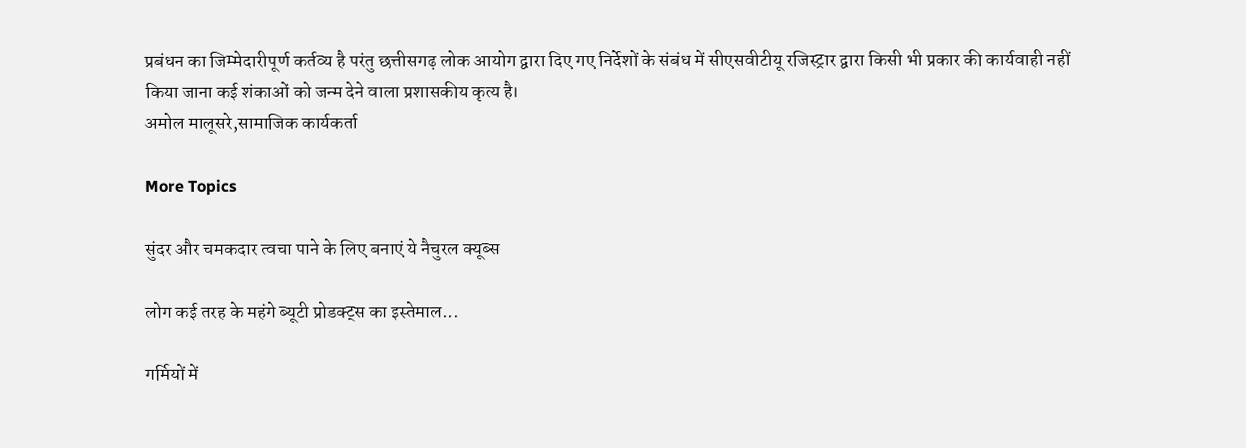प्रबंधन का जिम्मेदारीपूर्ण कर्तव्य है परंतु छत्तीसगढ़ लोक आयोग द्वारा दिए गए निर्देशों के संबंध में सीएसवीटीयू रजिस्ट्रार द्वारा किसी भी प्रकार की कार्यवाही नहीं किया जाना कई शंकाओं को जन्म देने वाला प्रशासकीय कृत्य है।
अमोल मालूसरे,सामाजिक कार्यकर्ता

More Topics

सुंदर और चमकदार त्वचा पाने के लिए बनाएं ये नैचुरल क्यूब्स

लोग कई तरह के महंगे ब्यूटी प्रोडक्ट्स का इस्तेमाल...

गर्मियों में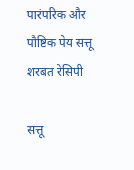पारंपरिक और पौष्टिक पेय सत्तू शरबत रेसिपी

सत्तू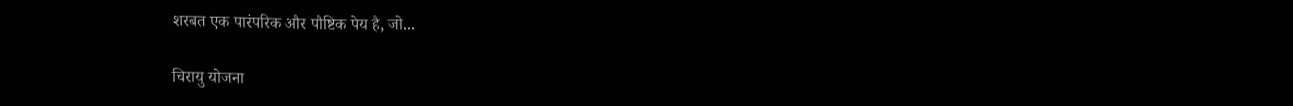शरबत एक पारंपरिक और पौष्टिक पेय है, जो...

चिरायु योजना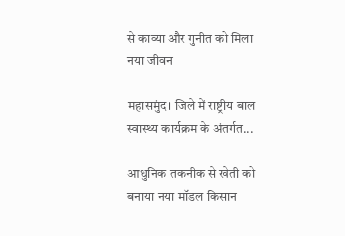से काव्या और गुनीत को मिला नया जीवन

महासमुंद। जिले में राष्ट्रीय बाल स्वास्थ्य कार्यक्रम के अंतर्गत...

आधुनिक तकनीक से खेती को बनाया नया मॉडल किसान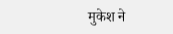मुकेश ने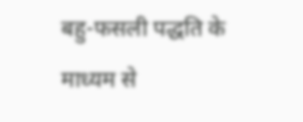बहु-फसली पद्धति के माध्यम से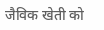जैविक खेती को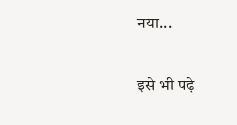नया...

इसे भी पढ़े